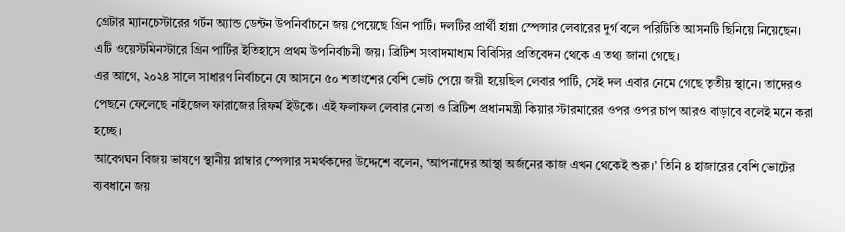গ্রেটার ম্যানচেস্টারের গর্টন অ্যান্ড ডেন্টন উপনির্বাচনে জয় পেয়েছে গ্রিন পার্টি। দলটির প্রার্থী হান্না স্পেন্সার লেবারের দুর্গ বলে পরিটিতি আসনটি ছিনিয়ে নিয়েছেন। এটি ওয়েস্টমিনস্টারে গ্রিন পার্টির ইতিহাসে প্রথম উপনির্বাচনী জয়। ব্রিটিশ সংবাদমাধ্যম বিবিসির প্রতিবেদন থেকে এ তথ্য জানা গেছে।
এর আগে, ২০২৪ সালে সাধারণ নির্বাচনে যে আসনে ৫০ শতাংশের বেশি ভোট পেয়ে জয়ী হয়েছিল লেবার পার্টি, সেই দল এবার নেমে গেছে তৃতীয় স্থানে। তাদেরও পেছনে ফেলেছে নাইজেল ফারাজের রিফর্ম ইউকে। এই ফলাফল লেবার নেতা ও ব্রিটিশ প্রধানমন্ত্রী কিয়ার স্টারমারের ওপর ওপর চাপ আরও বাড়াবে বলেই মনে করা হচ্ছে।
আবেগঘন বিজয় ভাষণে স্থানীয় প্লাম্বার স্পেন্সার সমর্থকদের উদ্দেশে বলেন, ‘আপনাদের আস্থা অর্জনের কাজ এখন থেকেই শুরু।’ তিনি ৪ হাজারের বেশি ভোটের ব্যবধানে জয়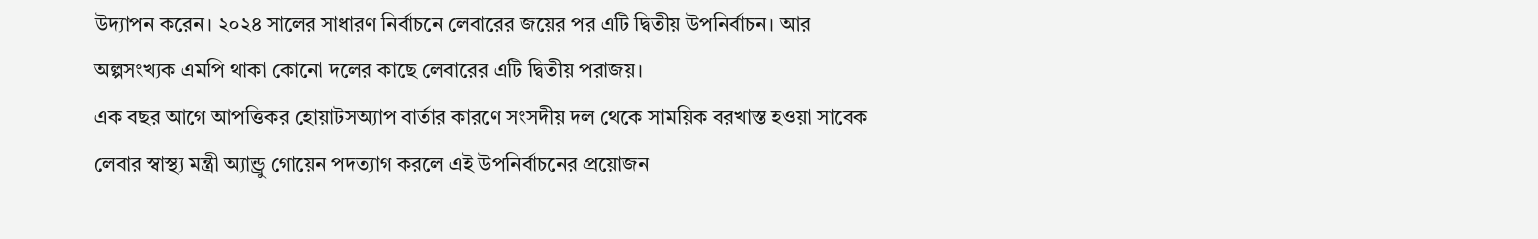উদ্যাপন করেন। ২০২৪ সালের সাধারণ নির্বাচনে লেবারের জয়ের পর এটি দ্বিতীয় উপনির্বাচন। আর অল্পসংখ্যক এমপি থাকা কোনো দলের কাছে লেবারের এটি দ্বিতীয় পরাজয়।
এক বছর আগে আপত্তিকর হোয়াটসঅ্যাপ বার্তার কারণে সংসদীয় দল থেকে সাময়িক বরখাস্ত হওয়া সাবেক লেবার স্বাস্থ্য মন্ত্রী অ্যান্ড্রু গোয়েন পদত্যাগ করলে এই উপনির্বাচনের প্রয়োজন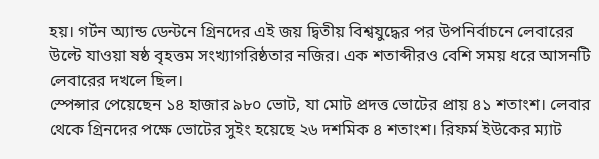হয়। গর্টন অ্যান্ড ডেন্টনে গ্রিনদের এই জয় দ্বিতীয় বিশ্বযুদ্ধের পর উপনির্বাচনে লেবারের উল্টে যাওয়া ষষ্ঠ বৃহত্তম সংখ্যাগরিষ্ঠতার নজির। এক শতাব্দীরও বেশি সময় ধরে আসনটি লেবারের দখলে ছিল।
স্পেন্সার পেয়েছেন ১৪ হাজার ৯৮০ ভোট, যা মোট প্রদত্ত ভোটের প্রায় ৪১ শতাংশ। লেবার থেকে গ্রিনদের পক্ষে ভোটের সুইং হয়েছে ২৬ দশমিক ৪ শতাংশ। রিফর্ম ইউকের ম্যাট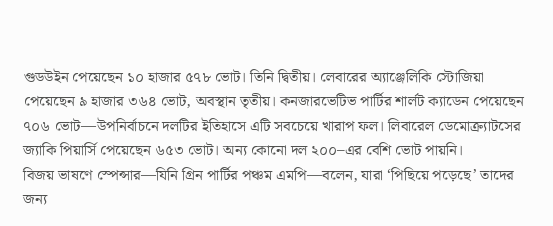গুডউইন পেয়েছেন ১০ হাজার ৫৭৮ ভোট। তিনি দ্বিতীয়। লেবারের অ্যাঞ্জেলিকি স্টোজিয়া পেয়েছেন ৯ হাজার ৩৬৪ ভোট, অবস্থান তৃতীয়। কনজারভেটিভ পার্টির শার্লট ক্যাডেন পেয়েছেন ৭০৬ ভোট—উপনির্বাচনে দলটির ইতিহাসে এটি সবচেয়ে খারাপ ফল। লিবারেল ডেমোক্র্যাটসের জ্যাকি পিয়ার্সি পেয়েছেন ৬৫৩ ভোট। অন্য কোনো দল ২০০–এর বেশি ভোট পায়নি।
বিজয় ভাষণে স্পেন্সার—যিনি গ্রিন পার্টির পঞ্চম এমপি—বলেন, যারা ‘পিছিয়ে পড়েছে’ তাদের জন্য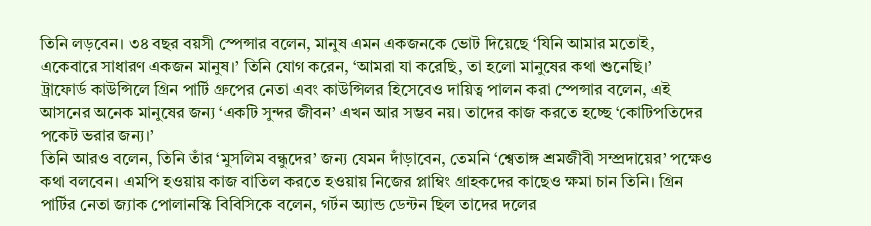তিনি লড়বেন। ৩৪ বছর বয়সী স্পেন্সার বলেন, মানুষ এমন একজনকে ভোট দিয়েছে ‘যিনি আমার মতোই, একেবারে সাধারণ একজন মানুষ।’ তিনি যোগ করেন, ‘আমরা যা করেছি, তা হলো মানুষের কথা শুনেছি।’
ট্রাফোর্ড কাউন্সিলে গ্রিন পার্টি গ্রুপের নেতা এবং কাউন্সিলর হিসেবেও দায়িত্ব পালন করা স্পেন্সার বলেন, এই আসনের অনেক মানুষের জন্য ‘একটি সুন্দর জীবন’ এখন আর সম্ভব নয়। তাদের কাজ করতে হচ্ছে ‘কোটিপতিদের পকেট ভরার জন্য।’
তিনি আরও বলেন, তিনি তাঁর ‘মুসলিম বন্ধুদের’ জন্য যেমন দাঁড়াবেন, তেমনি ‘শ্বেতাঙ্গ শ্রমজীবী সম্প্রদায়ের’ পক্ষেও কথা বলবেন। এমপি হওয়ায় কাজ বাতিল করতে হওয়ায় নিজের প্লাম্বিং গ্রাহকদের কাছেও ক্ষমা চান তিনি। গ্রিন পার্টির নেতা জ্যাক পোলানস্কি বিবিসিকে বলেন, গর্টন অ্যান্ড ডেন্টন ছিল তাদের দলের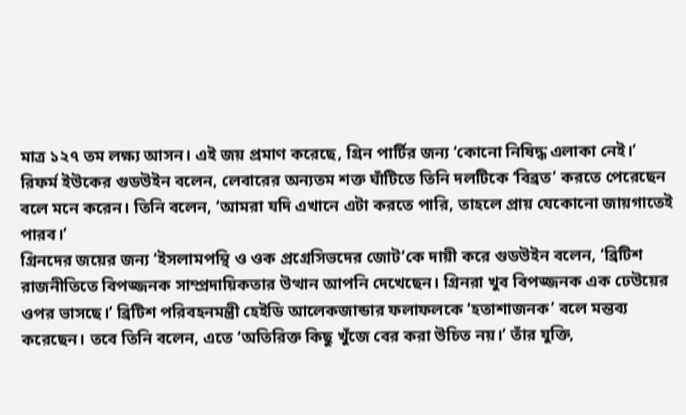মাত্র ১২৭ তম লক্ষ্য আসন। এই জয় প্রমাণ করেছে, গ্রিন পার্টির জন্য ‘কোনো নিষিদ্ধ এলাকা নেই।’
রিফর্ম ইউকের গুডউইন বলেন, লেবারের অন্যতম শক্ত ঘাঁটিতে তিনি দলটিকে ‘বিব্রত’ করতে পেরেছেন বলে মনে করেন। তিনি বলেন, ‘আমরা যদি এখানে এটা করতে পারি, তাহলে প্রায় যেকোনো জায়গাতেই পারব।’
গ্রিনদের জয়ের জন্য ‘ইসলামপন্থি ও ওক প্রগ্রেসিভদের জোট’কে দায়ী করে গুডউইন বলেন, ‘ব্রিটিশ রাজনীতিতে বিপজ্জনক সাম্প্রদায়িকতার উত্থান আপনি দেখেছেন। গ্রিনরা খুব বিপজ্জনক এক ঢেউয়ের ওপর ভাসছে।’ ব্রিটিশ পরিবহনমন্ত্রী হেইডি আলেকজান্ডার ফলাফলকে ‘হতাশাজনক’ বলে মন্তব্য করেছেন। তবে তিনি বলেন, এতে ‘অতিরিক্ত কিছু খুঁজে বের করা উচিত নয়।’ তাঁর যুক্তি,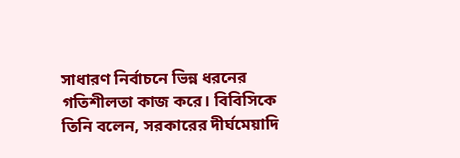সাধারণ নির্বাচনে ভিন্ন ধরনের গতিশীলতা কাজ করে। বিবিসিকে তিনি বলেন, সরকারের দীর্ঘমেয়াদি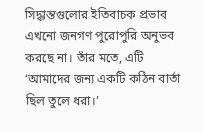সিদ্ধান্তগুলোর ইতিবাচক প্রভাব এখনো জনগণ পুরোপুরি অনুভব করছে না। তাঁর মতে, এটি ‘আমাদের জন্য একটি কঠিন বার্তা ছিল তুলে ধরা।’